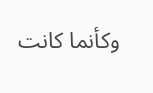وكأنما كانت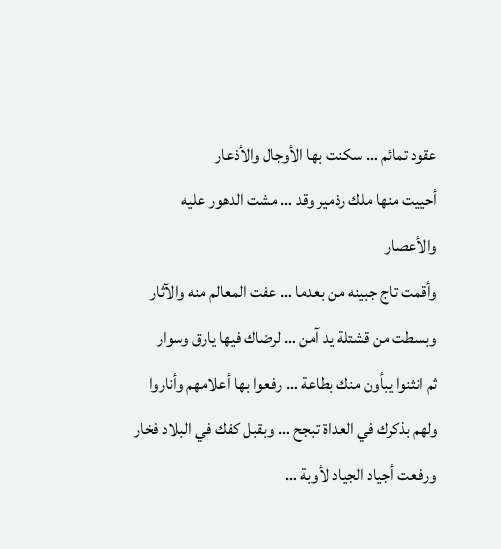عقود تمائم … سكنت بها الأوجال والأذعار
أحييت منها ملك رذمير وقد … مشت الدهور عليه والأعصار
وأقمت تاج جبينه من بعدما … عفت المعالم منه والآثار
وبسطت من قشتلة يد آمن … لرضاك فيها يارق وسوار
ثم انثنوا يبأون منك بطاعة … رفعوا بها أعلامهم وأناروا
ولهم بذكرك في العداة تبجح … وبقبل كفك في البلاد فخار
ورفعت أجياد الجياد لأوبة …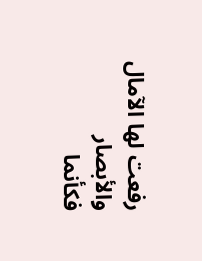رفعت لها الآمال والأبصار
فكأنما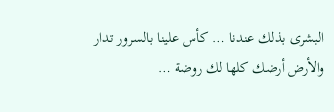البشرى بذلك عندنا … كأس علينا بالسرور تدار
والأرض أرضك كلها لك روضة …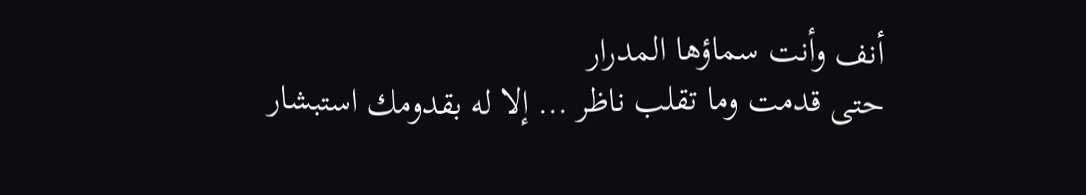أنف وأنت سماؤها المدرار
حتى قدمت وما تقلب ناظر … إلا له بقدومك استبشار